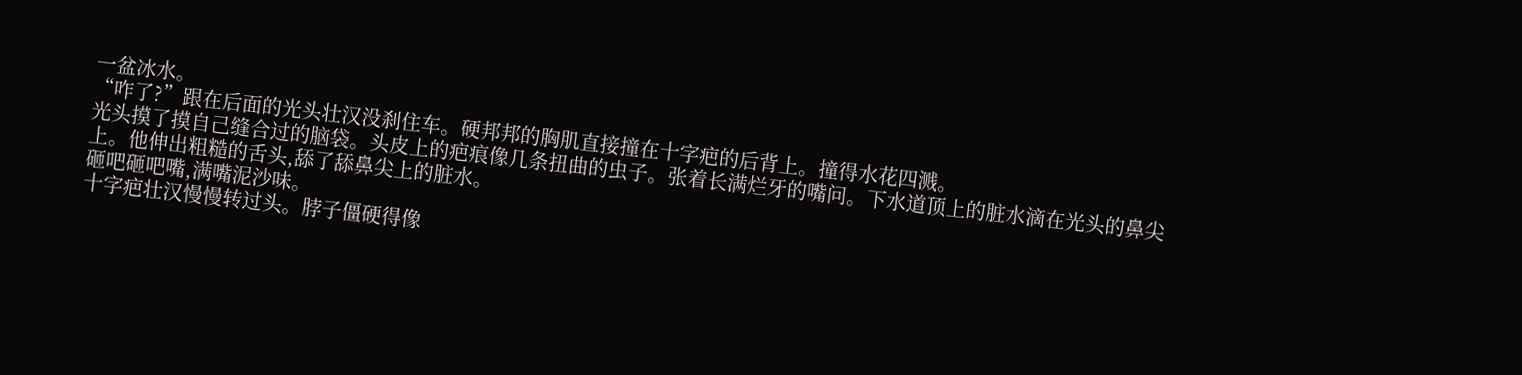一盆冰水。
“咋了?”跟在后面的光头壮汉没刹住车。硬邦邦的胸肌直接撞在十字疤的后背上。撞得水花四溅。
光头摸了摸自己缝合过的脑袋。头皮上的疤痕像几条扭曲的虫子。张着长满烂牙的嘴问。下水道顶上的脏水滴在光头的鼻尖上。他伸出粗糙的舌头,舔了舔鼻尖上的脏水。
砸吧砸吧嘴,满嘴泥沙味。
十字疤壮汉慢慢转过头。脖子僵硬得像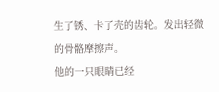生了锈、卡了壳的齿轮。发出轻微的骨骼摩擦声。
他的一只眼睛已经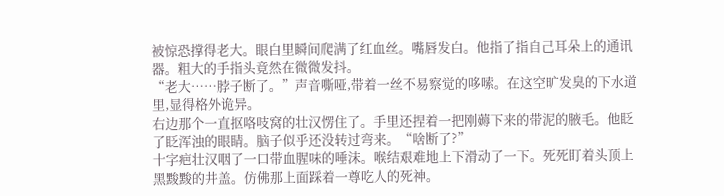被惊恐撑得老大。眼白里瞬间爬满了红血丝。嘴唇发白。他指了指自己耳朵上的通讯器。粗大的手指头竟然在微微发抖。
“老大……脖子断了。”声音嘶哑,带着一丝不易察觉的哆嗦。在这空旷发臭的下水道里,显得格外诡异。
右边那个一直抠咯吱窝的壮汉愣住了。手里还捏着一把刚薅下来的带泥的腋毛。他眨了眨浑浊的眼睛。脑子似乎还没转过弯来。“啥断了?”
十字疤壮汉咽了一口带血腥味的唾沫。喉结艰难地上下滑动了一下。死死盯着头顶上黑黢黢的井盖。仿佛那上面踩着一尊吃人的死神。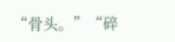“骨头。”“碎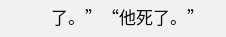了。”“他死了。”